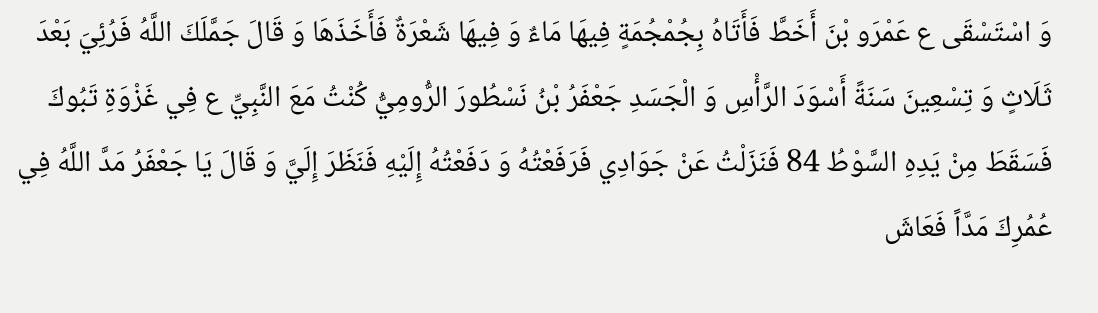وَ اسْتَسْقَى ع عَمْرَو بْنَ أَخَطَّ فَأَتَاهُ بِجُمْجُمَةٍ فِيهَا مَاءٌ وَ فِيهَا شَعْرَةٌ فَأَخَذَهَا وَ قَالَ جَمَّلَكَ اللَّهُ فَرُئِيَ بَعْدَ ثَلَاثٍ وَ تِسْعِينَ سَنَةً أَسْوَدَ الرَّأْسِ وَ الْجَسَدِ جَعْفَرُ بْنُ نَسْطُورَ الرُّومِيُّ كُنْتُ مَعَ النَّبِيِّ ع فِي غَزْوَةِ تَبُوكَ فَسَقَطَ مِنْ يَدِهِ السَّوْطُ 84 فَنَزَلْتُ عَنْ جَوَادِي فَرَفَعْتُهُ وَ دَفَعْتُهُ إِلَيْهِ فَنَظَرَ إِلَيَّ وَ قَالَ يَا جَعْفَرُ مَدَّ اللَّهُ فِي عُمُرِكَ مَدَّاً فَعَاشَ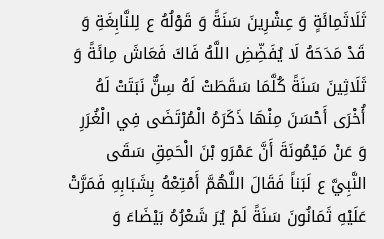ثَلَاثَمِائَةٍ وَ عِشْرِينَ سَنَةً وَ قَوْلُهُ ع لِلنَّابِغَةِ وَ قَدْ مَدَحَهُ لَا يُفَضِّضِ اللَّهُ فَاكَ فَعَاشَ مِائَةً وَ ثَلَاثِينَ سَنَةً كُلَّمَا سَقَطَتْ لَهُ سِنٌّ نَبَتَتْ لَهُ أُخْرَى أَحْسَنَ مِنْهَا ذَكَرَهُ الْمُرْتَضَى فِي الْغُرَرِ وَ عَنْ مَيْمُونَةَ أَنَّ عَمْرَو بْنَ الْحَمِقِ سَقَى النَّبِيَّ ع لَبَناً فَقَالَ اللَّهُمَّ أَمْتِعْهُ بِشَبَابِهِ فَمَرَّتْ عَلَيْهِ ثَمَانُونَ سَنَةً لَمْ يُرَ شَعْرُهُ بَيْضَاءَ وَ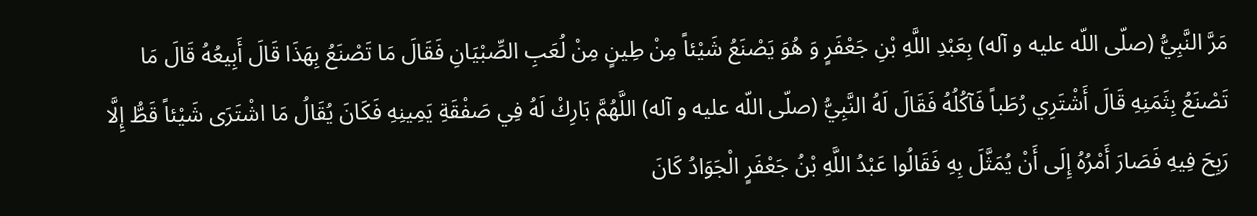مَرَّ النَّبِيُّ (صلّى اللّه عليه و آله) بِعَبْدِ اللَّهِ بْنِ جَعْفَرٍ وَ هُوَ يَصْنَعُ شَيْئاً مِنْ طِينٍ مِنْ لُعَبِ الصِّبْيَانِ فَقَالَ مَا تَصْنَعُ بِهَذَا قَالَ أَبِيعُهُ قَالَ مَا تَصْنَعُ بِثَمَنِهِ قَالَ أَشْتَرِي رُطَباً فَآكُلُهُ فَقَالَ لَهُ النَّبِيُّ (صلّى اللّه عليه و آله) اللَّهُمَّ بَارِكْ لَهُ فِي صَفْقَةِ يَمِينِهِ فَكَانَ يُقَالُ مَا اشْتَرَى شَيْئاً قَطُّ إِلَّا رَبِحَ فِيهِ فَصَارَ أَمْرُهُ إِلَى أَنْ يُمَثَّلَ بِهِ فَقَالُوا عَبْدُ اللَّهِ بْنُ جَعْفَرٍ الْجَوَادُ كَانَ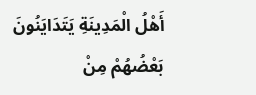أَهْلُ الْمَدِينَةِ يَتَدَايَنُونَ بَعْضُهُمْ مِنْ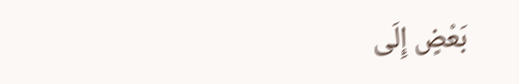بَعْضٍ إِلَى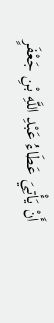أَنْ يَأْتِيَ عَطَاءُ عَبْدِ اللَّهِ بْنِ جَعْفَرٍ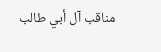مناقب آل أبي طالب